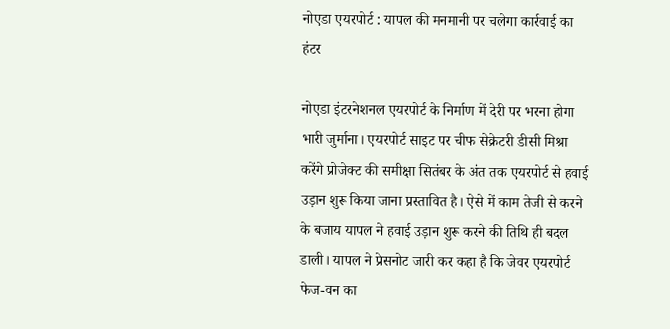नोएडा एयरपोर्ट : यापल की मनमानी पर चलेगा कार्रवाई का हंटर

नोएडा इंटरनेशनल एयरपोर्ट के निर्माण में देरी पर भरना होगा भारी जुर्माना। एयरपोर्ट साइट पर चीफ सेक्रेटरी डीसी मिश्रा करेंगे प्रोजेक्ट की समीक्षा सितंबर के अंत तक एयरपोर्ट से हवाई उड़ान शुरू किया जाना प्रस्तावित है। ऐसे में काम तेजी से करने के बजाय यापल ने हवाई उड़ान शुरू करने की तिथि ही बदल डाली। यापल ने प्रेसनोट जारी कर कहा है कि जेवर एयरपोर्ट फेज-वन का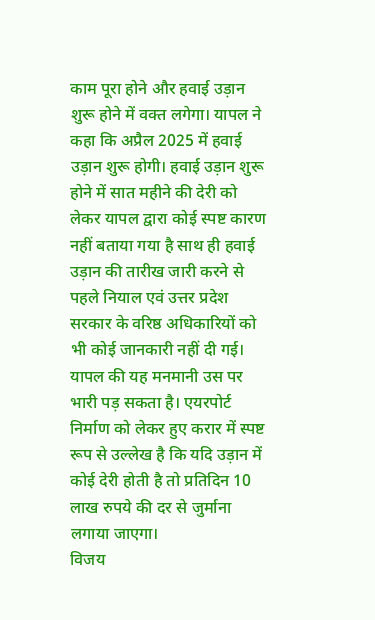काम पूरा होने और हवाई उड़ान शुरू होने में वक्त लगेगा। यापल ने कहा कि अप्रैल 2025 में हवाई उड़ान शुरू होगी। हवाई उड़ान शुरू होने में सात महीने की देरी को लेकर यापल द्वारा कोई स्पष्ट कारण नहीं बताया गया है साथ ही हवाई उड़ान की तारीख जारी करने से पहले नियाल एवं उत्तर प्रदेश सरकार के वरिष्ठ अधिकारियों को भी कोई जानकारी नहीं दी गई। यापल की यह मनमानी उस पर भारी पड़ सकता है। एयरपोर्ट निर्माण को लेकर हुए करार में स्पष्ट रूप से उल्लेख है कि यदि उड़ान में कोई देरी होती है तो प्रतिदिन 10 लाख रुपये की दर से जुर्माना लगाया जाएगा।
विजय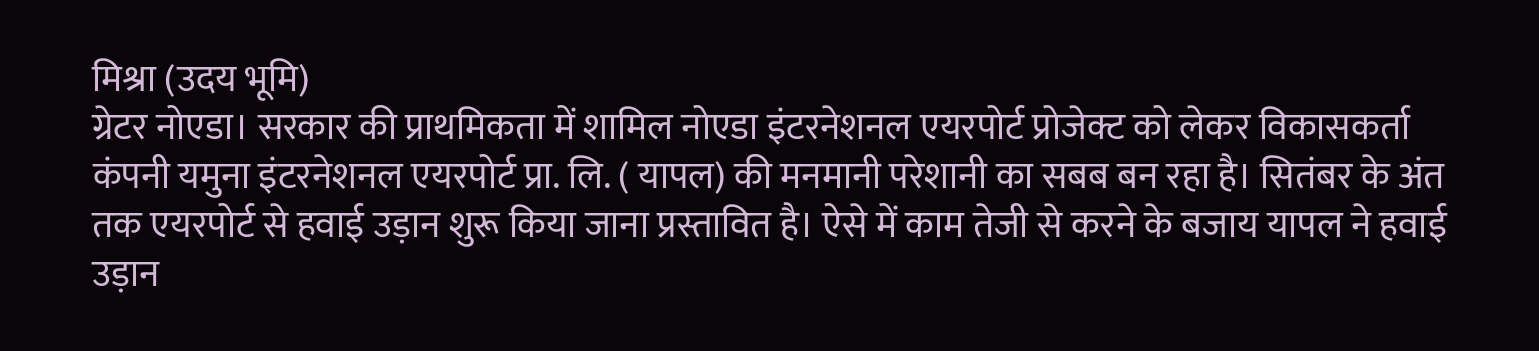मिश्रा (उदय भूमि)
ग्रेटर नोएडा। सरकार की प्राथमिकता में शामिल नोएडा इंटरनेशनल एयरपोर्ट प्रोजेक्ट को लेकर विकासकर्ता कंपनी यमुना इंटरनेशनल एयरपोर्ट प्रा. लि. ( यापल) की मनमानी परेशानी का सबब बन रहा है। सितंबर के अंत तक एयरपोर्ट से हवाई उड़ान शुरू किया जाना प्रस्तावित है। ऐसे में काम तेजी से करने के बजाय यापल ने हवाई उड़ान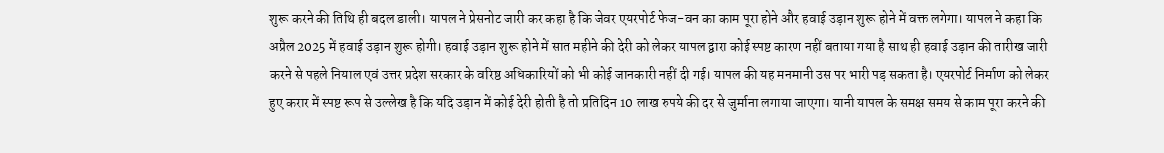शुरू करने की तिथि ही बदल डाली। यापल ने प्रेसनोट जारी कर कहा है कि जेवर एयरपोर्ट फेज-वन का काम पूरा होने और हवाई उड़ान शुरू होने में वक्त लगेगा। यापल ने कहा कि अप्रैल 2025 में हवाई उड़ान शुरू होगी। हवाई उड़ान शुरू होने में सात महीने की देरी को लेकर यापल द्वारा कोई स्पष्ट कारण नहीं बताया गया है साथ ही हवाई उड़ान की तारीख जारी करने से पहले नियाल एवं उत्तर प्रदेश सरकार के वरिष्ठ अधिकारियों को भी कोई जानकारी नहीं दी गई। यापल की यह मनमानी उस पर भारी पड़ सकता है। एयरपोर्ट निर्माण को लेकर हुए करार में स्पष्ट रूप से उल्लेख है कि यदि उड़ान में कोई देरी होती है तो प्रतिदिन 10 लाख रुपये की दर से जुर्माना लगाया जाएगा। यानी यापल के समक्ष समय से काम पूरा करने की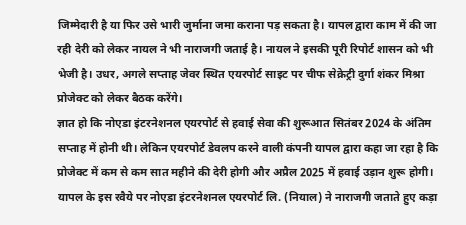जिम्मेदारी है या फिर उसे भारी जुर्माना जमा कराना पड़ सकता है। यापल द्वारा काम में की जा रही देरी को लेकर नायल ने भी नाराजगी जताई है। नायल ने इसकी पूरी रिपोर्ट शासन को भी भेजी है। उधर, अगले सप्ताह जेवर स्थित एयरपोर्ट साइट पर चीफ सेक्रेट्री दुर्गा शंकर मिश्रा प्रोजेक्ट को लेकर बैठक करेंगे।
ज्ञात हो कि नोएडा इंटरनेशनल एयरपोर्ट से हवाई सेवा की शुरूआत सितंबर 2024 के अंतिम सप्ताह में होनी थी। लेकिन एयरपोर्ट डेवलप करने वाली कंपनी यापल द्वारा कहा जा रहा है कि प्रोजेक्ट में कम से कम सात महीने की देरी होगी और अप्रैल 2025 में हवाई उड़ान शुरू होगी। यापल के इस रवैये पर नोएडा इंटरनेशनल एयरपोर्ट लि. (नियाल) ने नाराजगी जताते हुए कड़ा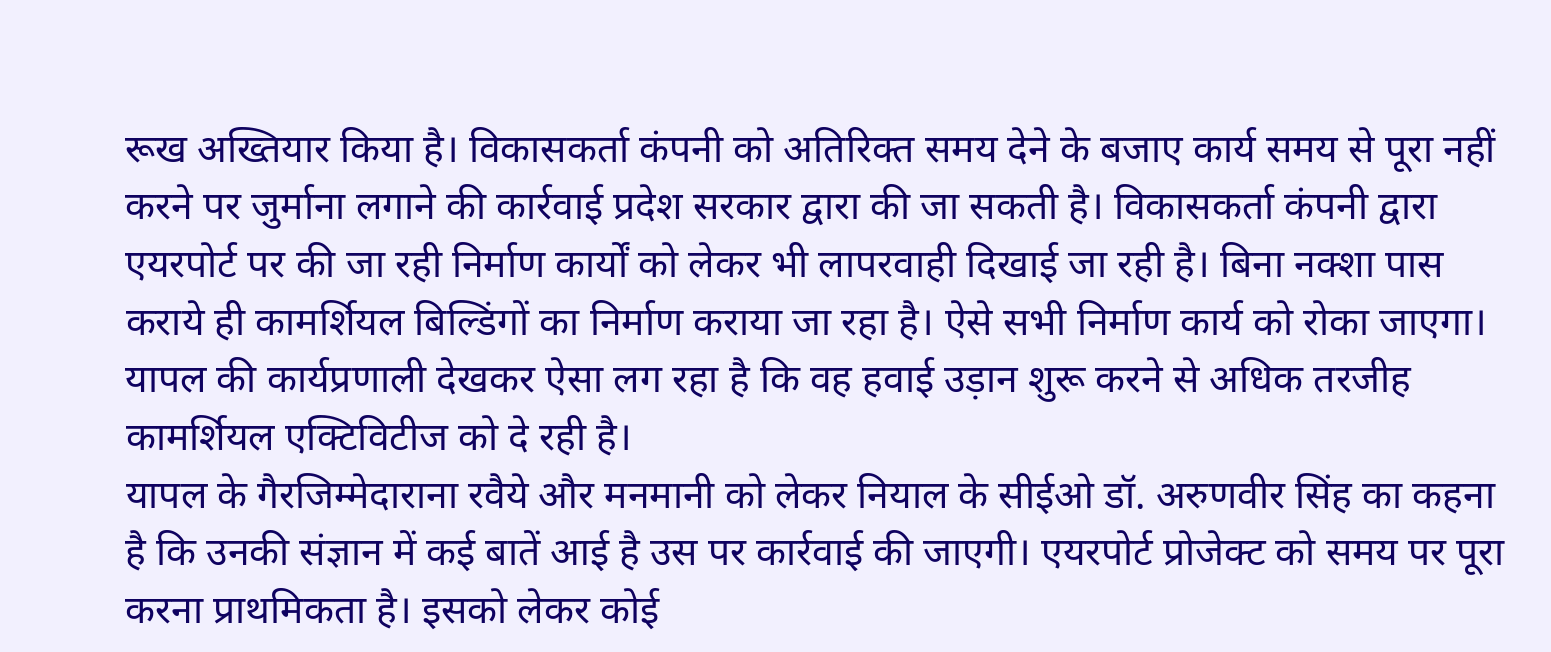रूख अख्तियार किया है। विकासकर्ता कंपनी को अतिरिक्त समय देने के बजाए कार्य समय से पूरा नहीं करने पर जुर्माना लगाने की कार्रवाई प्रदेश सरकार द्वारा की जा सकती है। विकासकर्ता कंपनी द्वारा एयरपोर्ट पर की जा रही निर्माण कार्यों को लेकर भी लापरवाही दिखाई जा रही है। बिना नक्शा पास कराये ही कामर्शियल बिल्डिंगों का निर्माण कराया जा रहा है। ऐसे सभी निर्माण कार्य को रोका जाएगा। यापल की कार्यप्रणाली देखकर ऐसा लग रहा है कि वह हवाई उड़ान शुरू करने से अधिक तरजीह कामर्शियल एक्टिविटीज को दे रही है।
यापल के गैरजिम्मेदाराना रवैये और मनमानी को लेकर नियाल के सीईओ डॉ. अरुणवीर सिंह का कहना है कि उनकी संज्ञान में कई बातें आई है उस पर कार्रवाई की जाएगी। एयरपोर्ट प्रोजेक्ट को समय पर पूरा करना प्राथमिकता है। इसको लेकर कोई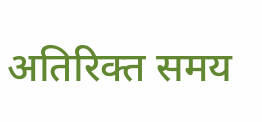अतिरिक्त समय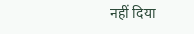नहीं दिया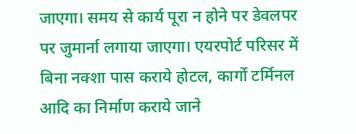जाएगा। समय से कार्य पूरा न होने पर डेवलपर पर जुमार्ना लगाया जाएगा। एयरपोर्ट परिसर में बिना नक्शा पास कराये होटल, कार्गो टर्मिनल आदि का निर्माण कराये जाने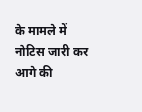के मामले में नोटिस जारी कर आगे की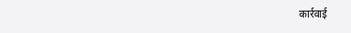कार्रवाई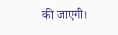की जाएगी।